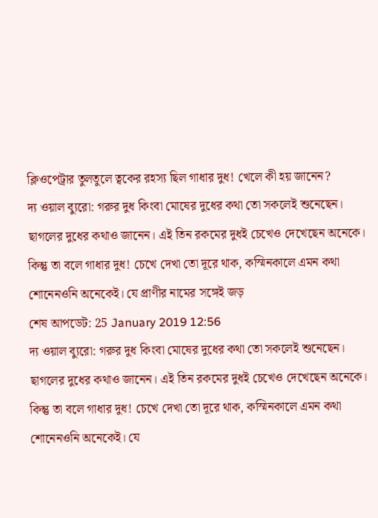ক্লিওপেট্রার তুলতুলে ত্বকের রহস্য ছিল গাধার দুধ! খেলে কী হয় জানেন?
দ্য ওয়াল ব্যুরো: গরুর দুধ কিংবা মোষের দুধের কথা তো সকলেই শুনেছেন। ছাগলের দুধের কথাও জানেন। এই তিন রকমের দুধই চেখেও দেখেছেন অনেকে। কিন্তু তা বলে গাধার দুধ! চেখে দেখা তো দূরে থাক, কস্মিনকালে এমন কথা শোনেনওনি অনেকেই। যে প্রাণীর নামের সঙ্গেই জড়
শেষ আপডেট: 25 January 2019 12:56
দ্য ওয়াল ব্যুরো: গরুর দুধ কিংবা মোষের দুধের কথা তো সকলেই শুনেছেন। ছাগলের দুধের কথাও জানেন। এই তিন রকমের দুধই চেখেও দেখেছেন অনেকে। কিন্তু তা বলে গাধার দুধ! চেখে দেখা তো দূরে থাক, কস্মিনকালে এমন কথা শোনেনওনি অনেকেই। যে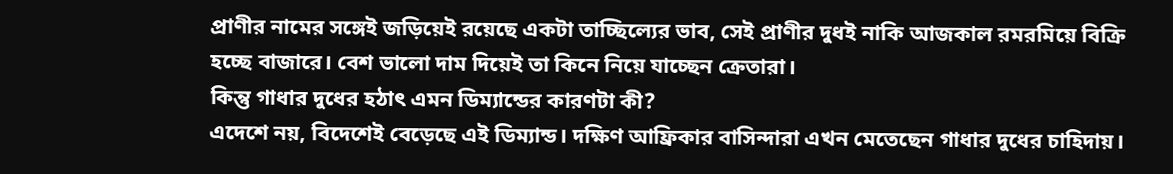প্রাণীর নামের সঙ্গেই জড়িয়েই রয়েছে একটা তাচ্ছিল্যের ভাব, সেই প্রাণীর দুধই নাকি আজকাল রমরমিয়ে বিক্রি হচ্ছে বাজারে। বেশ ভালো দাম দিয়েই তা কিনে নিয়ে যাচ্ছেন ক্রেতারা।
কিন্তু গাধার দুধের হঠাৎ এমন ডিম্যান্ডের কারণটা কী?
এদেশে নয়, বিদেশেই বেড়েছে এই ডিম্যান্ড। দক্ষিণ আফ্রিকার বাসিন্দারা এখন মেতেছেন গাধার দুধের চাহিদায়।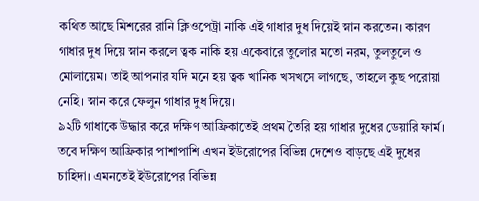কথিত আছে মিশরের রানি ক্লিওপেট্রা নাকি এই গাধার দুধ দিয়েই স্নান করতেন। কারণ গাধার দুধ দিয়ে স্নান করলে ত্বক নাকি হয় একেবারে তুলোর মতো নরম, তুলতুলে ও মোলায়েম। তাই আপনার যদি মনে হয় ত্বক খানিক খসখসে লাগছে, তাহলে কুছ পরোয়া নেহি। স্নান করে ফেলুন গাধার দুধ দিয়ে।
৯২টি গাধাকে উদ্ধার করে দক্ষিণ আফ্রিকাতেই প্রথম তৈরি হয় গাধার দুধের ডেয়ারি ফার্ম। তবে দক্ষিণ আফ্রিকার পাশাপাশি এখন ইউরোপের বিভিন্ন দেশেও বাড়ছে এই দুধের চাহিদা। এমনতেই ইউরোপের বিভিন্ন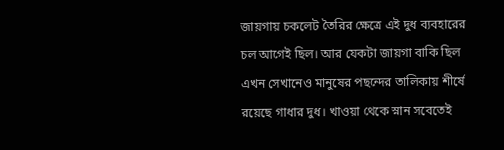জায়গায় চকলেট তৈরির ক্ষেত্রে এই দুধ ব্যবহারের চল আগেই ছিল। আর যেকটা জায়গা বাকি ছিল এখন সেখানেও মানুষের পছন্দের তালিকায় শীর্ষে রয়েছে গাধার দুধ। খাওয়া থেকে স্নান সবেতেই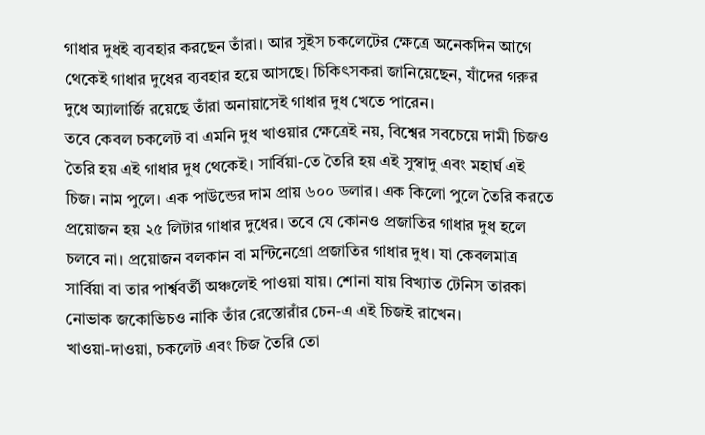গাধার দুধই ব্যবহার করছেন তাঁরা। আর সুইস চকলেটের ক্ষেত্রে অনেকদিন আগে থেকেই গাধার দুধের ব্যবহার হয়ে আসছে। চিকিৎসকরা জানিয়েছেন, যাঁদের গরুর দুধে অ্যালার্জি রয়েছে তাঁরা অনায়াসেই গাধার দুধ খেতে পারেন।
তবে কেবল চকলেট বা এমনি দুধ খাওয়ার ক্ষেত্রেই নয়, বিশ্বের সবচেয়ে দামী চিজও তৈরি হয় এই গাধার দুধ থেকেই। সার্বিয়া-তে তৈরি হয় এই সুস্বাদু এবং মহার্ঘ এই চিজ। নাম পুলে। এক পাউন্ডের দাম প্রায় ৬০০ ডলার। এক কিলো পুলে তৈরি করতে প্রয়োজন হয় ২৫ লিটার গাধার দুধের। তবে যে কোনও প্রজাতির গাধার দুধ হলে চলবে না। প্রয়োজন বলকান বা মন্টিনেগ্রো প্রজাতির গাধার দুধ। যা কেবলমাত্র সার্বিয়া বা তার পার্শ্ববর্তী অঞ্চলেই পাওয়া যায়। শোনা যায় বিখ্যাত টেনিস তারকা নোভাক জকোভিচও নাকি তাঁর রেস্তোরাঁর চেন-এ এই চিজই রাখেন।
খাওয়া-দাওয়া, চকলেট এবং চিজ তৈরি তো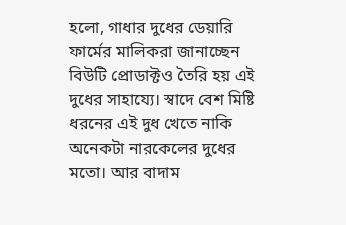হলো, গাধার দুধের ডেয়ারি ফার্মের মালিকরা জানাচ্ছেন বিউটি প্রোডাক্টও তৈরি হয় এই দুধের সাহায্যে। স্বাদে বেশ মিষ্টি ধরনের এই দুধ খেতে নাকি অনেকটা নারকেলের দুধের মতো। আর বাদাম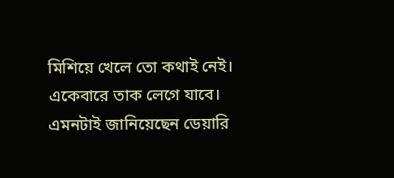মিশিয়ে খেলে তো কথাই নেই। একেবারে তাক লেগে যাবে। এমনটাই জানিয়েছেন ডেয়ারি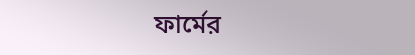ফার্মের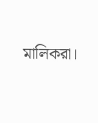মালিকরা।